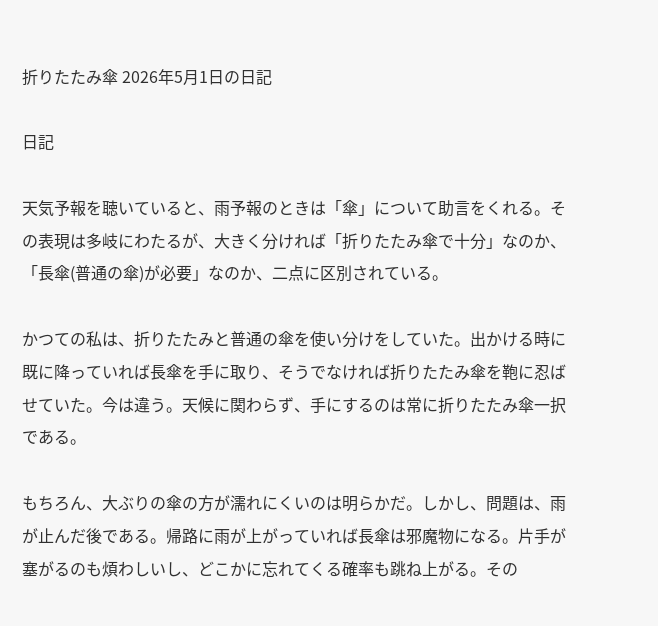折りたたみ傘 2026年5月1日の日記

日記

天気予報を聴いていると、雨予報のときは「傘」について助言をくれる。その表現は多岐にわたるが、大きく分ければ「折りたたみ傘で十分」なのか、「長傘(普通の傘)が必要」なのか、二点に区別されている。

かつての私は、折りたたみと普通の傘を使い分けをしていた。出かける時に既に降っていれば長傘を手に取り、そうでなければ折りたたみ傘を鞄に忍ばせていた。今は違う。天候に関わらず、手にするのは常に折りたたみ傘一択である。

もちろん、大ぶりの傘の方が濡れにくいのは明らかだ。しかし、問題は、雨が止んだ後である。帰路に雨が上がっていれば長傘は邪魔物になる。片手が塞がるのも煩わしいし、どこかに忘れてくる確率も跳ね上がる。その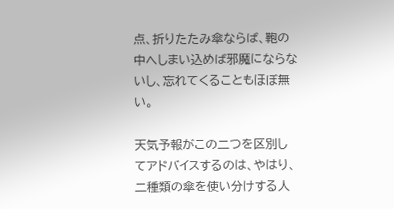点、折りたたみ傘ならば、鞄の中へしまい込めば邪魔にならないし、忘れてくることもほぼ無い。

天気予報がこの二つを区別してアドバイスするのは、やはり、二種類の傘を使い分けする人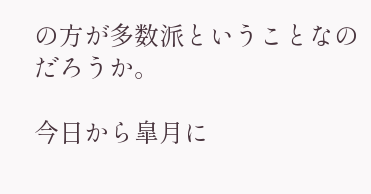の方が多数派ということなのだろうか。

今日から皐月に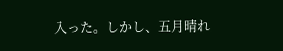入った。しかし、五月晴れ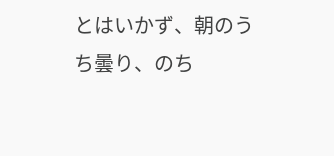とはいかず、朝のうち曇り、のち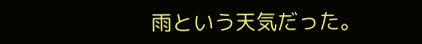雨という天気だった。